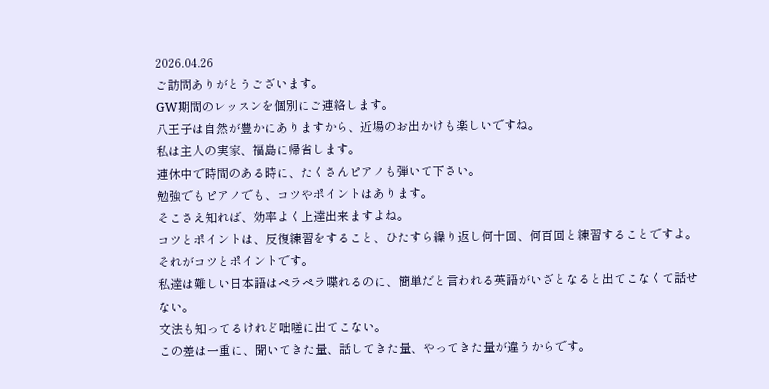2026.04.26
ご訪問ありがとうございます。
GW期間のレッスンを個別にご連絡します。
八王子は自然が豊かにありますから、近場のお出かけも楽しいですね。
私は主人の実家、福島に帰省します。
連休中で時間のある時に、たくさんピアノも弾いて下さい。
勉強でもピアノでも、コツやポイントはあります。
そこさえ知れば、効率よく上達出来ますよね。
コツとポイントは、反復練習をすること、ひたすら繰り返し何十回、何百回と練習することですよ。
それがコツとポイントです。
私達は難しい日本語はペラペラ喋れるのに、簡単だと言われる英語がいざとなると出てこなくて話せない。
文法も知ってるけれど咄嗟に出てこない。
この差は一重に、聞いてきた量、話してきた量、やってきた量が違うからです。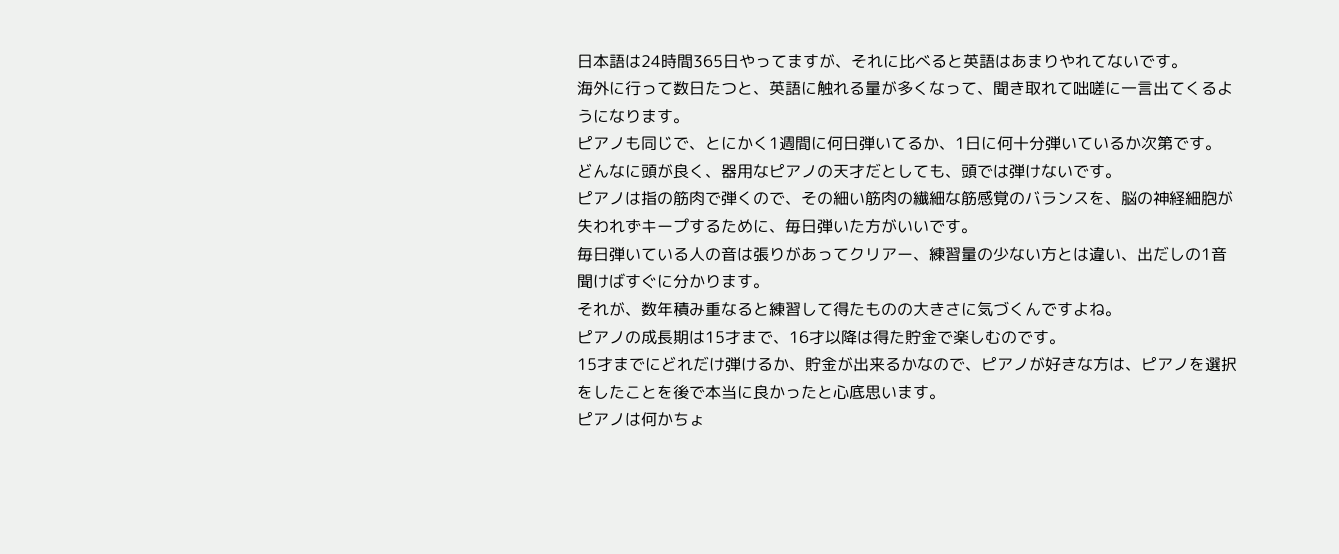日本語は24時間365日やってますが、それに比べると英語はあまりやれてないです。
海外に行って数日たつと、英語に触れる量が多くなって、聞き取れて咄嗟に一言出てくるようになります。
ピアノも同じで、とにかく1週間に何日弾いてるか、1日に何十分弾いているか次第です。
どんなに頭が良く、器用なピアノの天才だとしても、頭では弾けないです。
ピアノは指の筋肉で弾くので、その細い筋肉の繊細な筋感覚のバランスを、脳の神経細胞が失われずキープするために、毎日弾いた方がいいです。
毎日弾いている人の音は張りがあってクリアー、練習量の少ない方とは違い、出だしの1音聞けばすぐに分かります。
それが、数年積み重なると練習して得たものの大きさに気づくんですよね。
ピアノの成長期は15才まで、16才以降は得た貯金で楽しむのです。
15才までにどれだけ弾けるか、貯金が出来るかなので、ピアノが好きな方は、ピアノを選択をしたことを後で本当に良かったと心底思います。
ピアノは何かちょ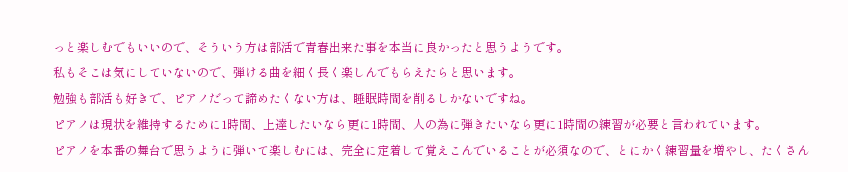っと楽しむでもいいので、そういう方は部活で青春出来た事を本当に良かったと思うようです。
私もそこは気にしていないので、弾ける曲を細く長く楽しんでもらえたらと思います。
勉強も部活も好きで、ピアノだって諦めたくない方は、睡眠時間を削るしかないですね。
ピアノは現状を維持するために1時間、上達したいなら更に1時間、人の為に弾きたいなら更に1時間の練習が必要と言われています。
ピアノを本番の舞台で思うように弾いて楽しむには、完全に定着して覚えこんでいることが必須なので、とにかく練習量を増やし、たくさん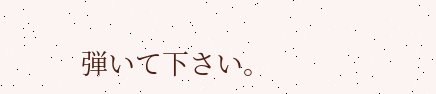弾いて下さい。